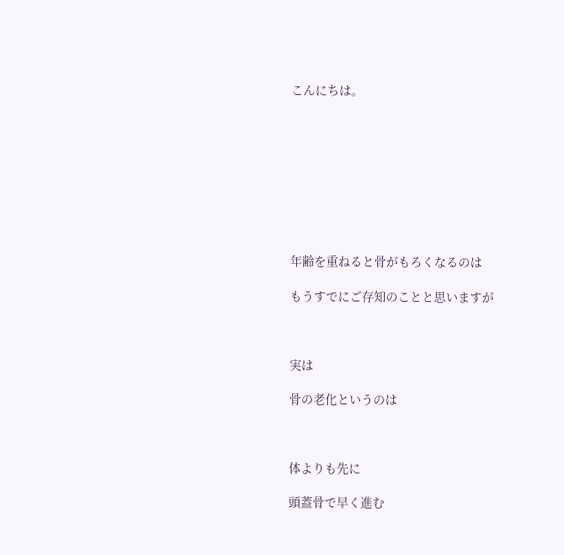こんにちは。









年齢を重ねると骨がもろくなるのは

もうすでにご存知のことと思いますが



実は

骨の老化というのは



体よりも先に

頭蓋骨で早く進む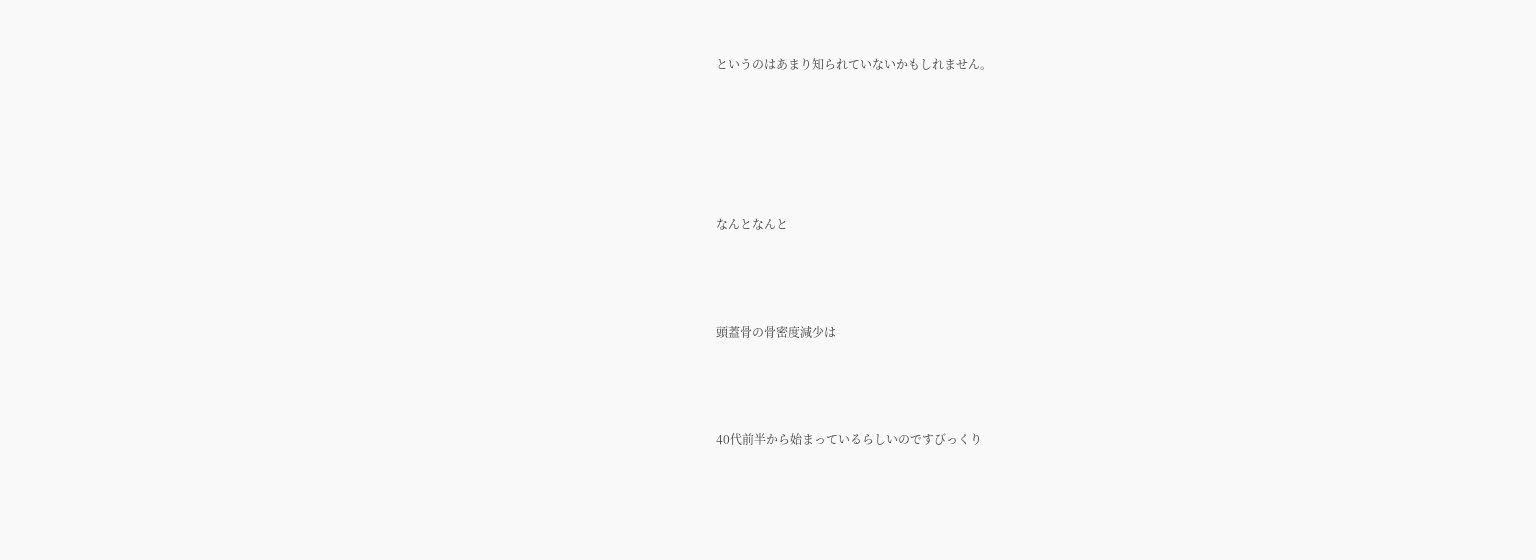というのはあまり知られていないかもしれません。





なんとなんと



頭蓋骨の骨密度減少は



40代前半から始まっているらしいのですびっくり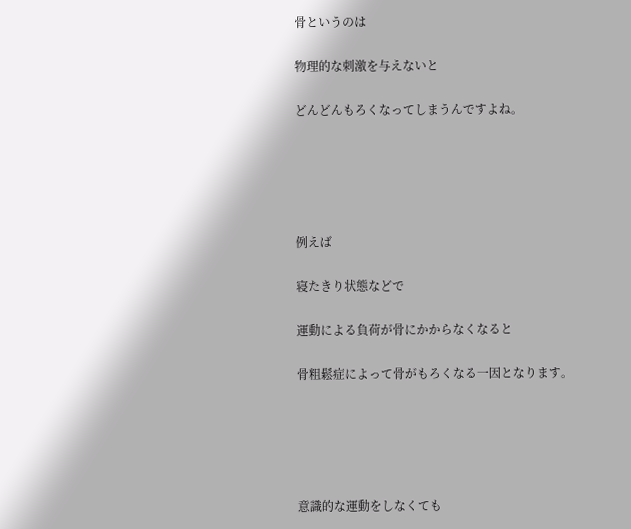骨というのは

物理的な刺激を与えないと

どんどんもろくなってしまうんですよね。





例えば

寝たきり状態などで

運動による負荷が骨にかからなくなると

骨粗鬆症によって骨がもろくなる一因となります。





意識的な運動をしなくても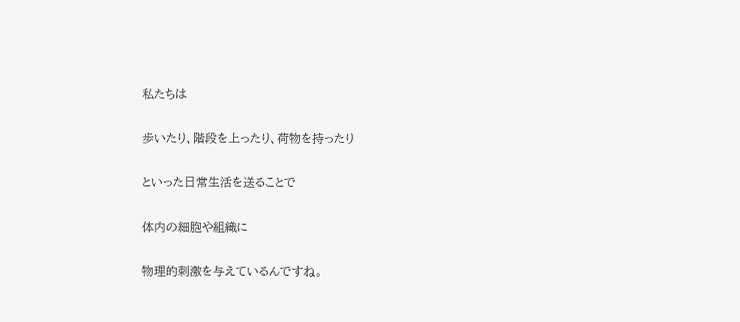私たちは

歩いたり、階段を上ったり、荷物を持ったり

といった日常生活を送ることで

体内の細胞や組織に

物理的刺激を与えているんですね。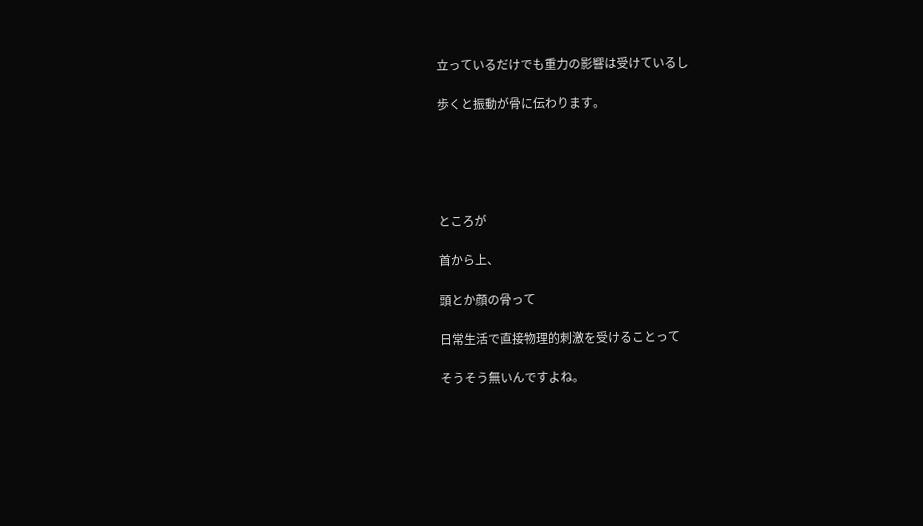立っているだけでも重力の影響は受けているし

歩くと振動が骨に伝わります。





ところが

首から上、

頭とか顔の骨って

日常生活で直接物理的刺激を受けることって

そうそう無いんですよね。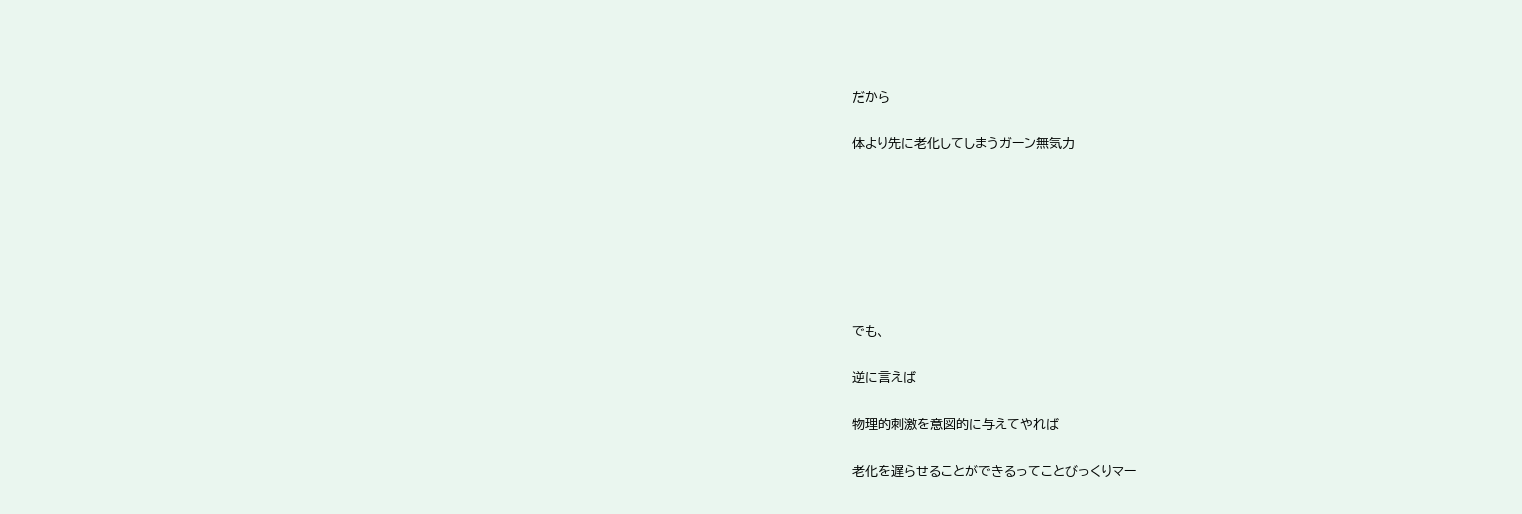だから

体より先に老化してしまうガーン無気力







でも、

逆に言えば

物理的刺激を意図的に与えてやれば

老化を遅らせることができるってことびっくりマー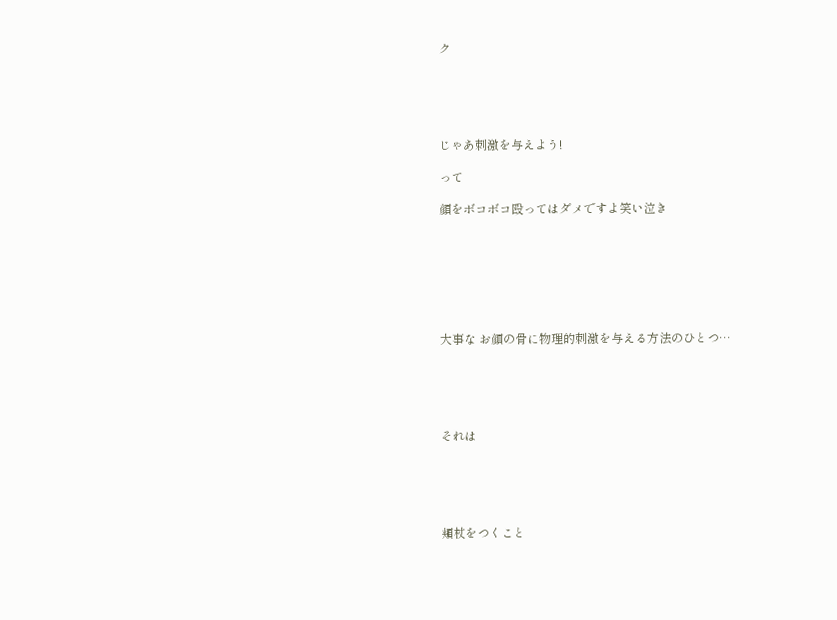ク





じゃあ刺激を与えよう!

って

顔をボコボコ殴ってはダメですよ笑い泣き







大事な お顔の骨に物理的刺激を与える方法のひとつ…





それは





頬杖をつくこと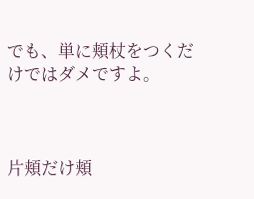でも、単に頬杖をつくだけではダメですよ。



片頬だけ頬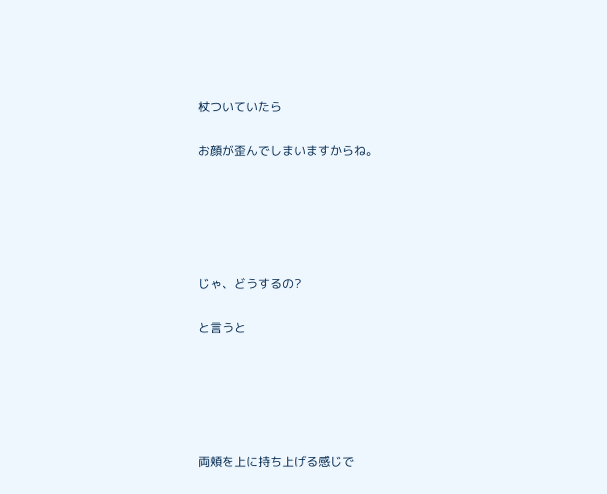杖ついていたら

お顔が歪んでしまいますからね。





じゃ、どうするの?

と言うと





両頬を上に持ち上げる感じで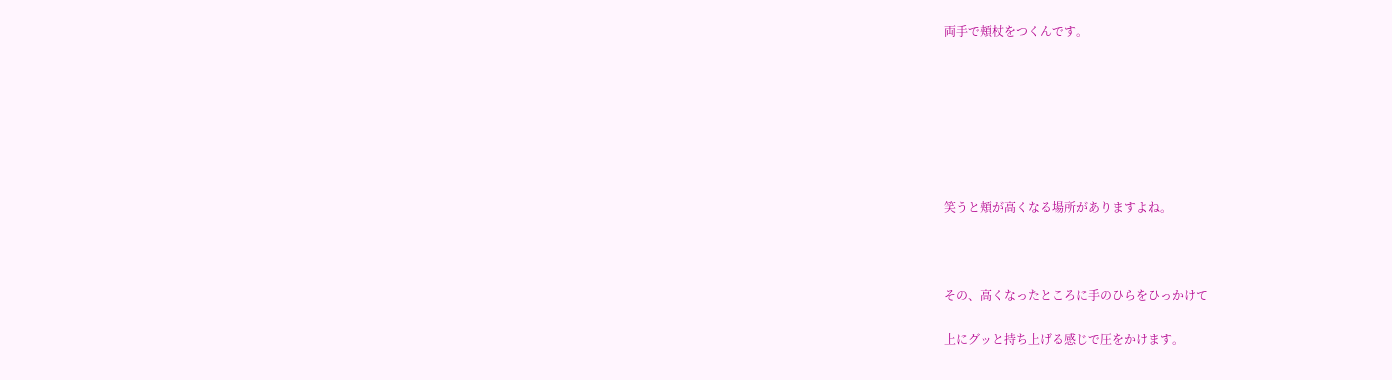両手で頬杖をつくんです。







笑うと頬が高くなる場所がありますよね。



その、高くなったところに手のひらをひっかけて

上にグッと持ち上げる感じで圧をかけます。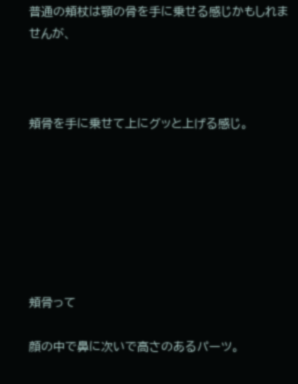普通の頬杖は顎の骨を手に乗せる感じかもしれませんが、



頬骨を手に乗せて上にグッと上げる感じ。







頬骨って

顔の中で鼻に次いで高さのあるパーツ。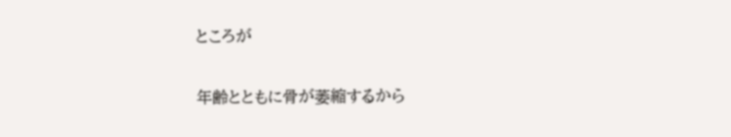ところが

年齢とともに骨が萎縮するから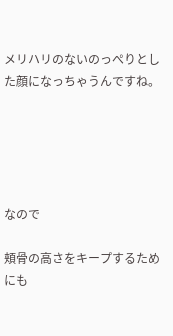メリハリのないのっぺりとした顔になっちゃうんですね。





なので

頬骨の高さをキープするためにも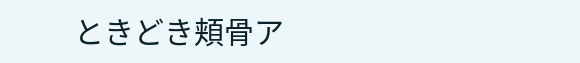ときどき頬骨ア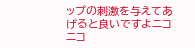ップの刺激を与えてあげると良いですよニコニコ